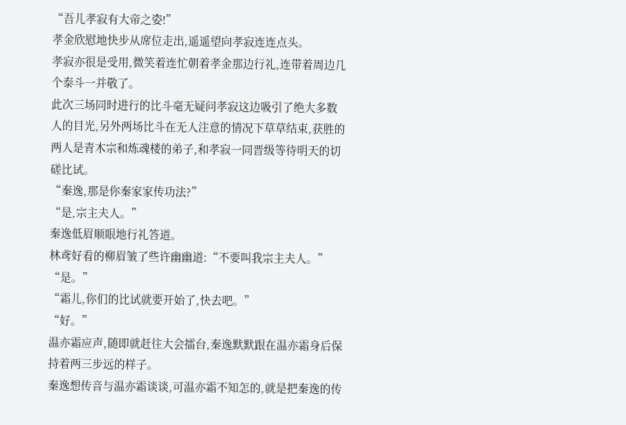“吾儿孝寂有大帝之姿!”
孝金欣慰地快步从席位走出,遥遥望向孝寂连连点头。
孝寂亦很是受用,微笑着连忙朝着孝金那边行礼,连带着周边几个泰斗一并敬了。
此次三场同时进行的比斗毫无疑问孝寂这边吸引了绝大多数人的目光,另外两场比斗在无人注意的情况下草草结束,获胜的两人是青木宗和炼魂楼的弟子,和孝寂一同晋级等待明天的切磋比试。
“秦逸,那是你秦家家传功法?”
“是,宗主夫人。”
秦逸低眉顺眼地行礼答道。
林鸢好看的柳眉皱了些许幽幽道:“不要叫我宗主夫人。”
“是。”
“霜儿,你们的比试就要开始了,快去吧。”
“好。”
温亦霜应声,随即就赶往大会擂台,秦逸默默跟在温亦霜身后保持着两三步远的样子。
秦逸想传音与温亦霜谈谈,可温亦霜不知怎的,就是把秦逸的传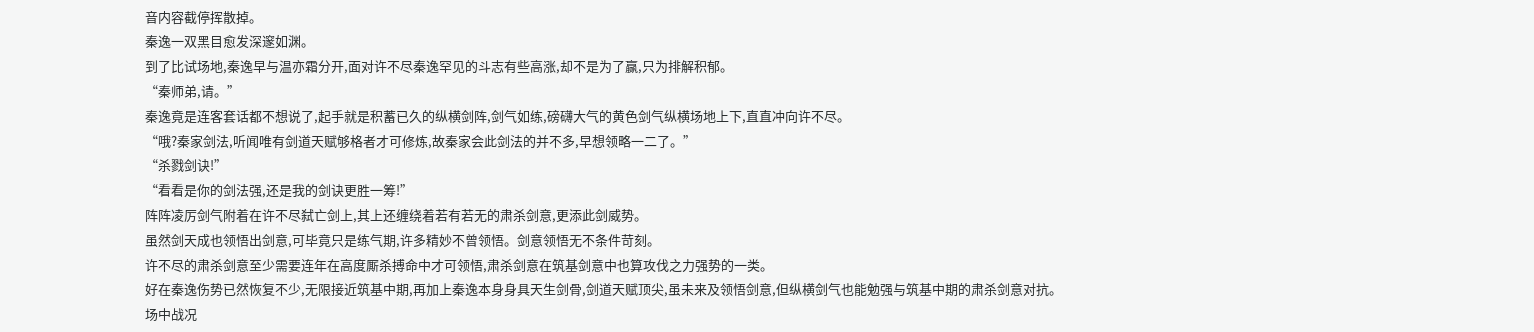音内容截停挥散掉。
秦逸一双黑目愈发深邃如渊。
到了比试场地,秦逸早与温亦霜分开,面对许不尽秦逸罕见的斗志有些高涨,却不是为了赢,只为排解积郁。
“秦师弟,请。”
秦逸竟是连客套话都不想说了,起手就是积蓄已久的纵横剑阵,剑气如练,磅礴大气的黄色剑气纵横场地上下,直直冲向许不尽。
“哦?秦家剑法,听闻唯有剑道天赋够格者才可修炼,故秦家会此剑法的并不多,早想领略一二了。”
“杀戮剑诀!”
“看看是你的剑法强,还是我的剑诀更胜一筹!”
阵阵凌厉剑气附着在许不尽弑亡剑上,其上还缠绕着若有若无的肃杀剑意,更添此剑威势。
虽然剑天成也领悟出剑意,可毕竟只是练气期,许多精妙不曾领悟。剑意领悟无不条件苛刻。
许不尽的肃杀剑意至少需要连年在高度厮杀搏命中才可领悟,肃杀剑意在筑基剑意中也算攻伐之力强势的一类。
好在秦逸伤势已然恢复不少,无限接近筑基中期,再加上秦逸本身身具天生剑骨,剑道天赋顶尖,虽未来及领悟剑意,但纵横剑气也能勉强与筑基中期的肃杀剑意对抗。
场中战况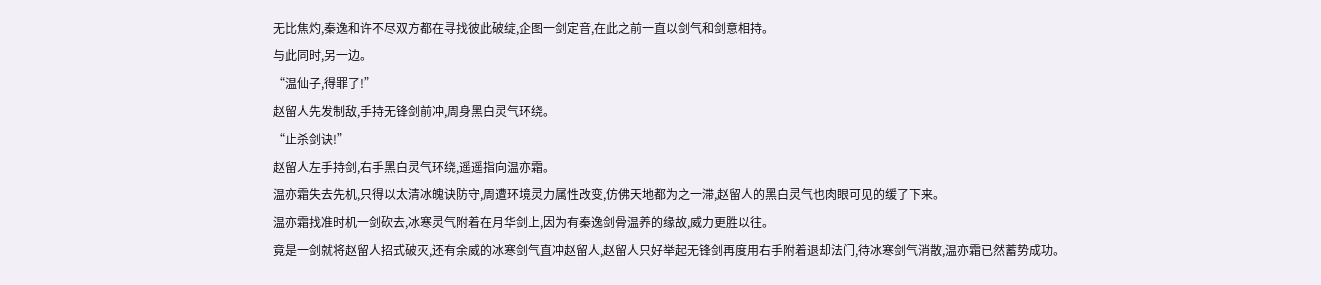无比焦灼,秦逸和许不尽双方都在寻找彼此破绽,企图一剑定音,在此之前一直以剑气和剑意相持。
与此同时,另一边。
“温仙子,得罪了!”
赵留人先发制敌,手持无锋剑前冲,周身黑白灵气环绕。
“止杀剑诀!”
赵留人左手持剑,右手黑白灵气环绕,遥遥指向温亦霜。
温亦霜失去先机,只得以太清冰魄诀防守,周遭环境灵力属性改变,仿佛天地都为之一滞,赵留人的黑白灵气也肉眼可见的缓了下来。
温亦霜找准时机一剑砍去,冰寒灵气附着在月华剑上,因为有秦逸剑骨温养的缘故,威力更胜以往。
竟是一剑就将赵留人招式破灭,还有余威的冰寒剑气直冲赵留人,赵留人只好举起无锋剑再度用右手附着退却法门,待冰寒剑气消散,温亦霜已然蓄势成功。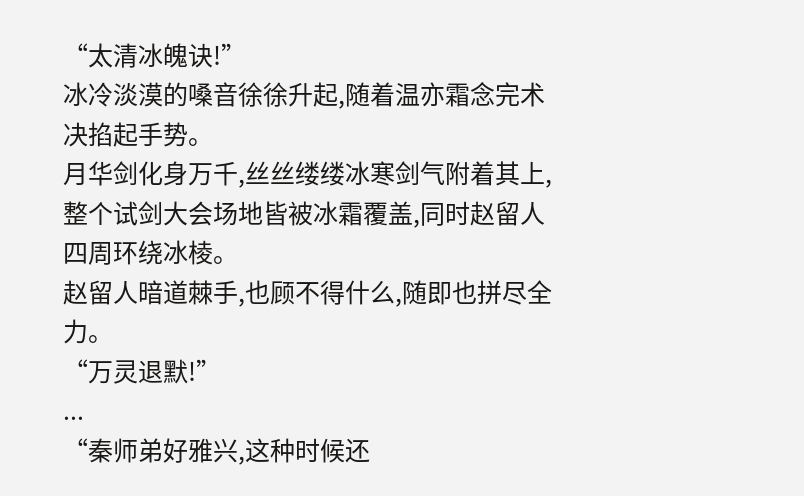“太清冰魄诀!”
冰冷淡漠的嗓音徐徐升起,随着温亦霜念完术决掐起手势。
月华剑化身万千,丝丝缕缕冰寒剑气附着其上,整个试剑大会场地皆被冰霜覆盖,同时赵留人四周环绕冰棱。
赵留人暗道棘手,也顾不得什么,随即也拼尽全力。
“万灵退默!”
...
“秦师弟好雅兴,这种时候还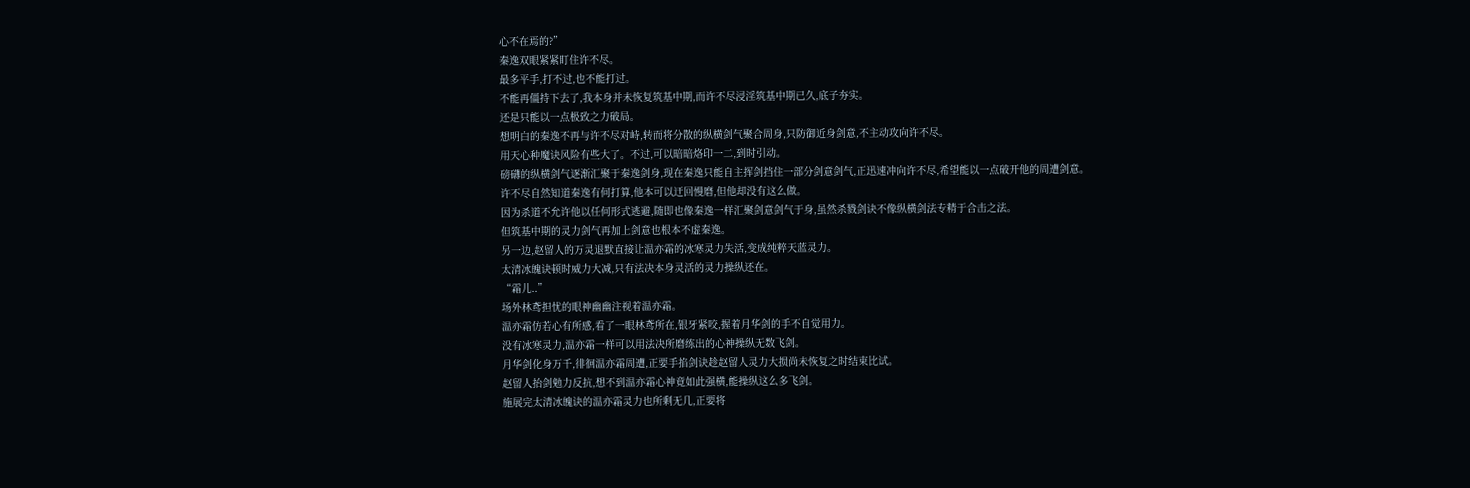心不在焉的?”
秦逸双眼紧紧盯住许不尽。
最多平手,打不过,也不能打过。
不能再僵持下去了,我本身并未恢复筑基中期,而许不尽浸淫筑基中期已久,底子夯实。
还是只能以一点极致之力破局。
想明白的秦逸不再与许不尽对峙,转而将分散的纵横剑气聚合周身,只防御近身剑意,不主动攻向许不尽。
用天心种魔诀风险有些大了。不过,可以暗暗烙印一二,到时引动。
磅礴的纵横剑气逐渐汇聚于秦逸剑身,现在秦逸只能自主挥剑挡住一部分剑意剑气,正迅速冲向许不尽,希望能以一点破开他的周遭剑意。
许不尽自然知道秦逸有何打算,他本可以迂回慢磨,但他却没有这么做。
因为杀道不允许他以任何形式逃避,随即也像秦逸一样汇聚剑意剑气于身,虽然杀戮剑诀不像纵横剑法专精于合击之法。
但筑基中期的灵力剑气再加上剑意也根本不虚秦逸。
另一边,赵留人的万灵退默直接让温亦霜的冰寒灵力失活,变成纯粹天蓝灵力。
太清冰魄诀顿时威力大减,只有法决本身灵活的灵力操纵还在。
“霜儿..”
场外林鸢担忧的眼神幽幽注视着温亦霜。
温亦霜仿若心有所感,看了一眼林鸢所在,银牙紧咬,握着月华剑的手不自觉用力。
没有冰寒灵力,温亦霜一样可以用法决所磨练出的心神操纵无数飞剑。
月华剑化身万千,徘徊温亦霜周遭,正要手掐剑诀趁赵留人灵力大损尚未恢复之时结束比试。
赵留人抬剑勉力反抗,想不到温亦霜心神竟如此强横,能操纵这么多飞剑。
施展完太清冰魄诀的温亦霜灵力也所剩无几,正要将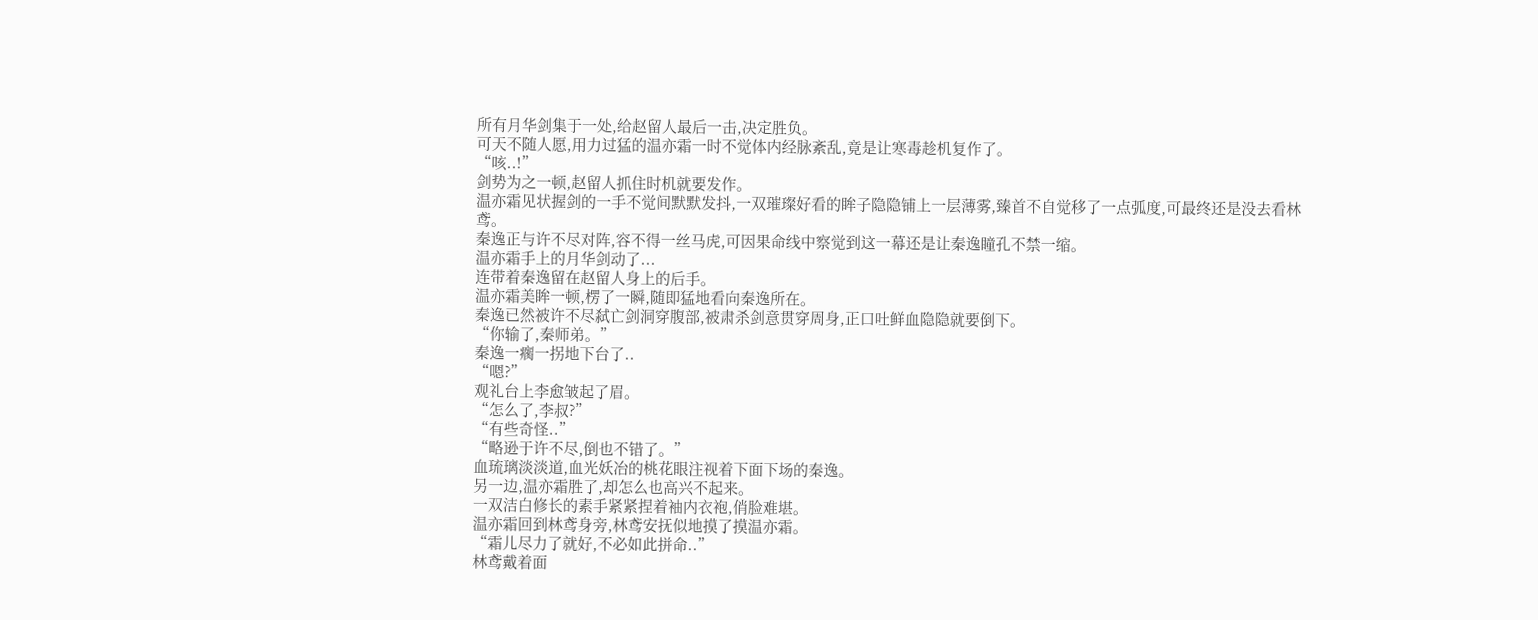所有月华剑集于一处,给赵留人最后一击,决定胜负。
可天不随人愿,用力过猛的温亦霜一时不觉体内经脉紊乱,竟是让寒毒趁机复作了。
“咳..!”
剑势为之一顿,赵留人抓住时机就要发作。
温亦霜见状握剑的一手不觉间默默发抖,一双璀璨好看的眸子隐隐铺上一层薄雾,臻首不自觉移了一点弧度,可最终还是没去看林鸢。
秦逸正与许不尽对阵,容不得一丝马虎,可因果命线中察觉到这一幕还是让秦逸瞳孔不禁一缩。
温亦霜手上的月华剑动了...
连带着秦逸留在赵留人身上的后手。
温亦霜美眸一顿,楞了一瞬,随即猛地看向秦逸所在。
秦逸已然被许不尽弑亡剑洞穿腹部,被肃杀剑意贯穿周身,正口吐鲜血隐隐就要倒下。
“你输了,秦师弟。”
秦逸一瘸一拐地下台了..
“嗯?”
观礼台上李愈皱起了眉。
“怎么了,李叔?”
“有些奇怪..”
“略逊于许不尽,倒也不错了。”
血琉璃淡淡道,血光妖冶的桃花眼注视着下面下场的秦逸。
另一边,温亦霜胜了,却怎么也高兴不起来。
一双洁白修长的素手紧紧捏着袖内衣袍,俏脸难堪。
温亦霜回到林鸢身旁,林鸢安抚似地摸了摸温亦霜。
“霜儿尽力了就好,不必如此拼命..”
林鸢戴着面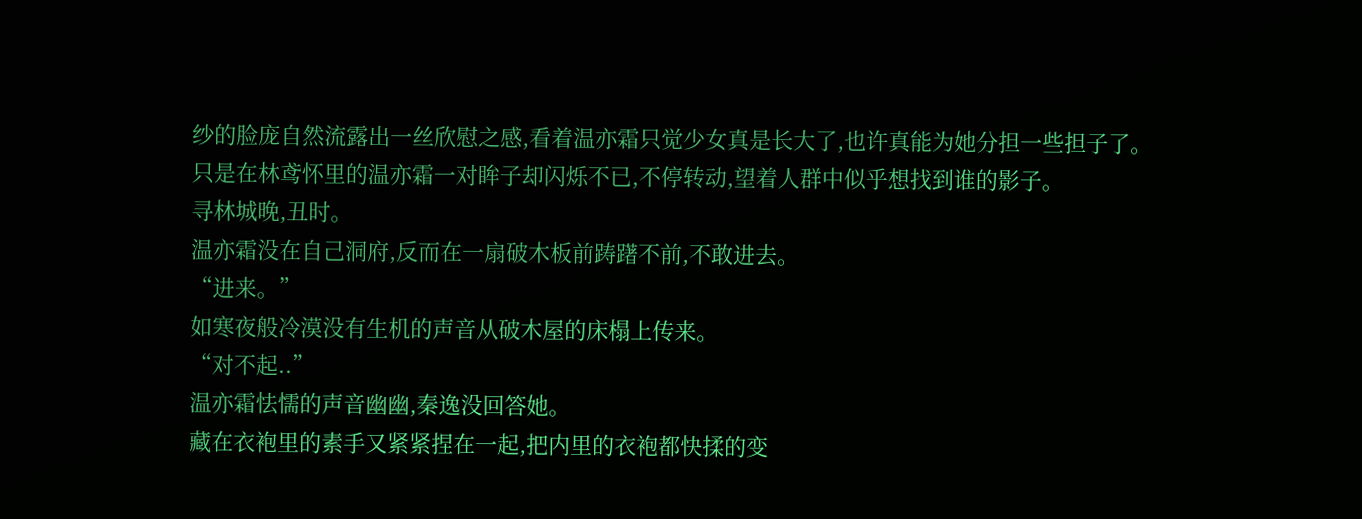纱的脸庞自然流露出一丝欣慰之感,看着温亦霜只觉少女真是长大了,也许真能为她分担一些担子了。
只是在林鸢怀里的温亦霜一对眸子却闪烁不已,不停转动,望着人群中似乎想找到谁的影子。
寻林城晚,丑时。
温亦霜没在自己洞府,反而在一扇破木板前踌躇不前,不敢进去。
“进来。”
如寒夜般冷漠没有生机的声音从破木屋的床榻上传来。
“对不起..”
温亦霜怯懦的声音幽幽,秦逸没回答她。
藏在衣袍里的素手又紧紧捏在一起,把内里的衣袍都快揉的变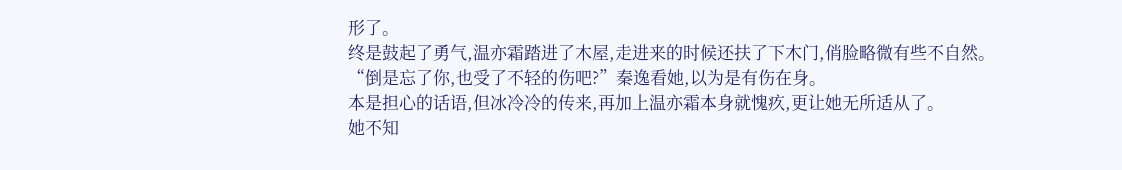形了。
终是鼓起了勇气,温亦霜踏进了木屋,走进来的时候还扶了下木门,俏脸略微有些不自然。
“倒是忘了你,也受了不轻的伤吧?”秦逸看她,以为是有伤在身。
本是担心的话语,但冰冷冷的传来,再加上温亦霜本身就愧疚,更让她无所适从了。
她不知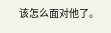该怎么面对他了。